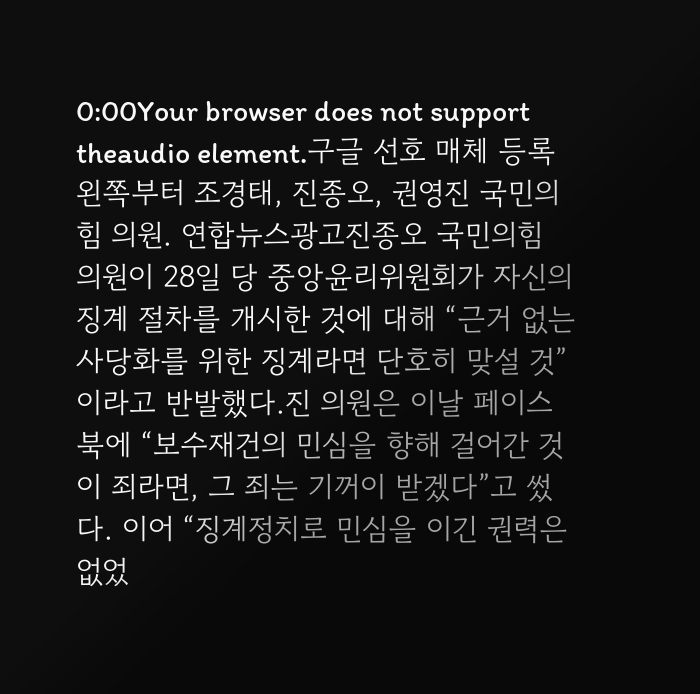0:00Your browser does not support theaudio element.구글 선호 매체 등록왼쪽부터 조경태, 진종오, 권영진 국민의힘 의원. 연합뉴스광고진종오 국민의힘 의원이 28일 당 중앙윤리위원회가 자신의 징계 절차를 개시한 것에 대해 “근거 없는 사당화를 위한 징계라면 단호히 맞설 것”이라고 반발했다.진 의원은 이날 페이스북에 “보수재건의 민심을 향해 걸어간 것이 죄라면, 그 죄는 기꺼이 받겠다”고 썼다. 이어 “징계정치로 민심을 이긴 권력은 없었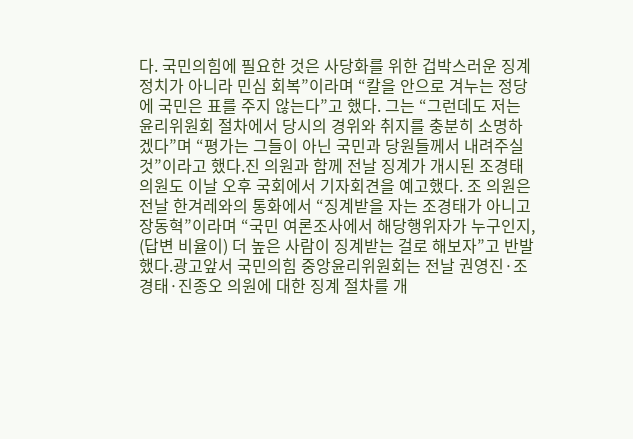다. 국민의힘에 필요한 것은 사당화를 위한 겁박스러운 징계정치가 아니라 민심 회복”이라며 “칼을 안으로 겨누는 정당에 국민은 표를 주지 않는다”고 했다. 그는 “그런데도 저는 윤리위원회 절차에서 당시의 경위와 취지를 충분히 소명하겠다”며 “평가는 그들이 아닌 국민과 당원들께서 내려주실 것”이라고 했다.진 의원과 함께 전날 징계가 개시된 조경태 의원도 이날 오후 국회에서 기자회견을 예고했다. 조 의원은 전날 한겨레와의 통화에서 “징계받을 자는 조경태가 아니고 장동혁”이라며 “국민 여론조사에서 해당행위자가 누구인지, (답변 비율이) 더 높은 사람이 징계받는 걸로 해보자”고 반발했다.광고앞서 국민의힘 중앙윤리위원회는 전날 권영진·조경태·진종오 의원에 대한 징계 절차를 개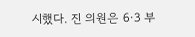시했다. 진 의원은 6·3 부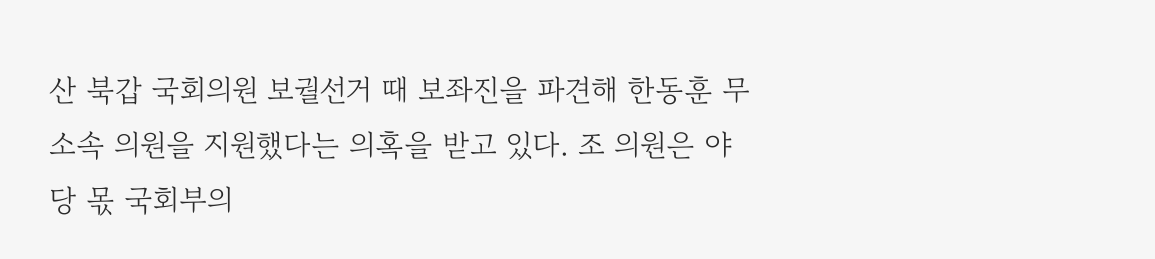산 북갑 국회의원 보궐선거 때 보좌진을 파견해 한동훈 무소속 의원을 지원했다는 의혹을 받고 있다. 조 의원은 야당 몫 국회부의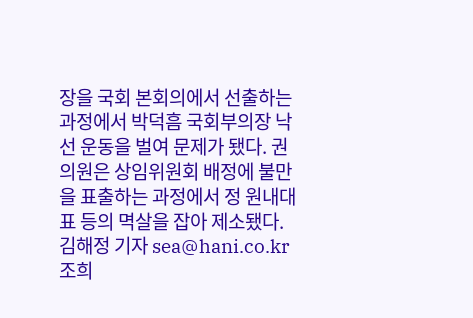장을 국회 본회의에서 선출하는 과정에서 박덕흠 국회부의장 낙선 운동을 벌여 문제가 됐다. 권 의원은 상임위원회 배정에 불만을 표출하는 과정에서 정 원내대표 등의 멱살을 잡아 제소됐다.김해정 기자 sea@hani.co.kr 조희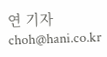연 기자 choh@hani.co.kr